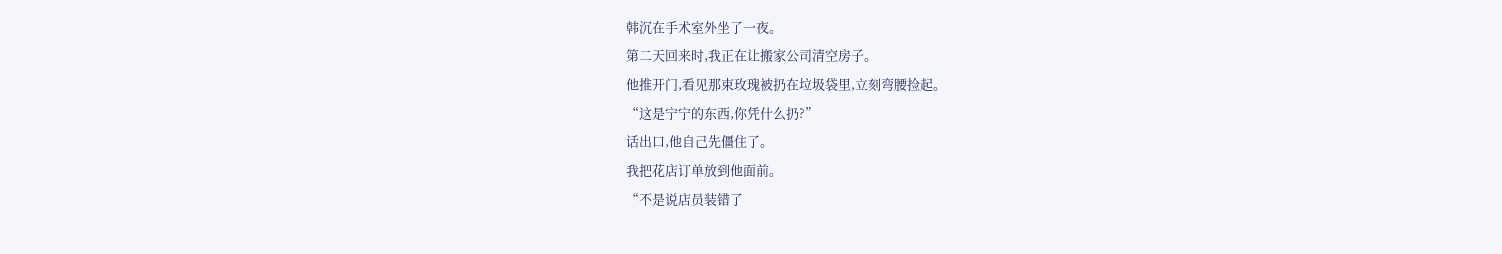韩沉在手术室外坐了一夜。
第二天回来时,我正在让搬家公司清空房子。
他推开门,看见那束玫瑰被扔在垃圾袋里,立刻弯腰捡起。
“这是宁宁的东西,你凭什么扔?”
话出口,他自己先僵住了。
我把花店订单放到他面前。
“不是说店员装错了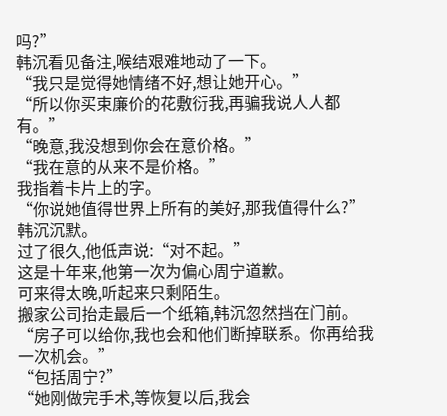吗?”
韩沉看见备注,喉结艰难地动了一下。
“我只是觉得她情绪不好,想让她开心。”
“所以你买束廉价的花敷衍我,再骗我说人人都有。”
“晚意,我没想到你会在意价格。”
“我在意的从来不是价格。”
我指着卡片上的字。
“你说她值得世界上所有的美好,那我值得什么?”
韩沉沉默。
过了很久,他低声说:“对不起。”
这是十年来,他第一次为偏心周宁道歉。
可来得太晚,听起来只剩陌生。
搬家公司抬走最后一个纸箱,韩沉忽然挡在门前。
“房子可以给你,我也会和他们断掉联系。你再给我一次机会。”
“包括周宁?”
“她刚做完手术,等恢复以后,我会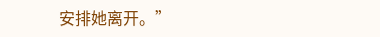安排她离开。”